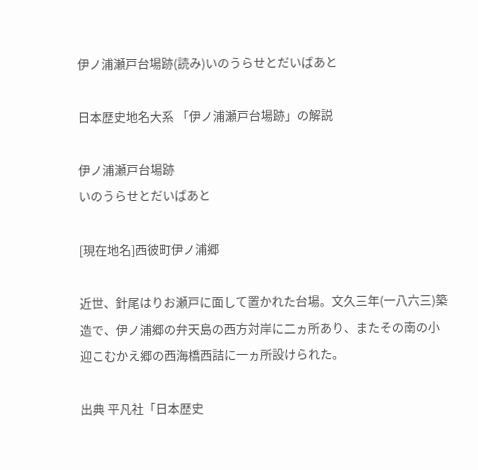伊ノ浦瀬戸台場跡(読み)いのうらせとだいばあと

日本歴史地名大系 「伊ノ浦瀬戸台場跡」の解説

伊ノ浦瀬戸台場跡
いのうらせとだいばあと

[現在地名]西彼町伊ノ浦郷

近世、針尾はりお瀬戸に面して置かれた台場。文久三年(一八六三)築造で、伊ノ浦郷の弁天島の西方対岸に二ヵ所あり、またその南の小迎こむかえ郷の西海橋西詰に一ヵ所設けられた。

出典 平凡社「日本歴史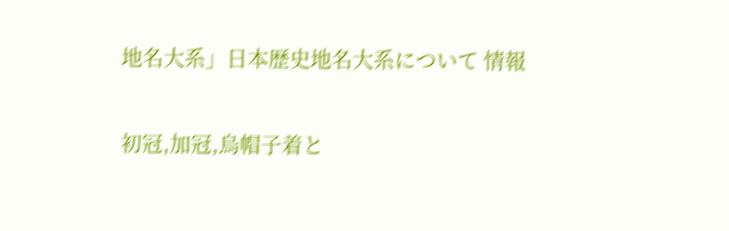地名大系」日本歴史地名大系について 情報

初冠,加冠,烏帽子着と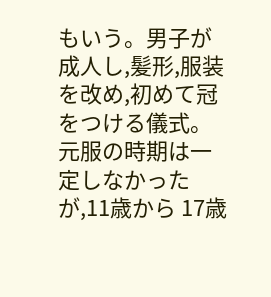もいう。男子が成人し,髪形,服装を改め,初めて冠をつける儀式。元服の時期は一定しなかったが,11歳から 17歳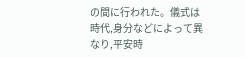の間に行われた。儀式は時代,身分などによって異なり,平安時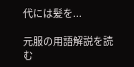代には髪を...

元服の用語解説を読む